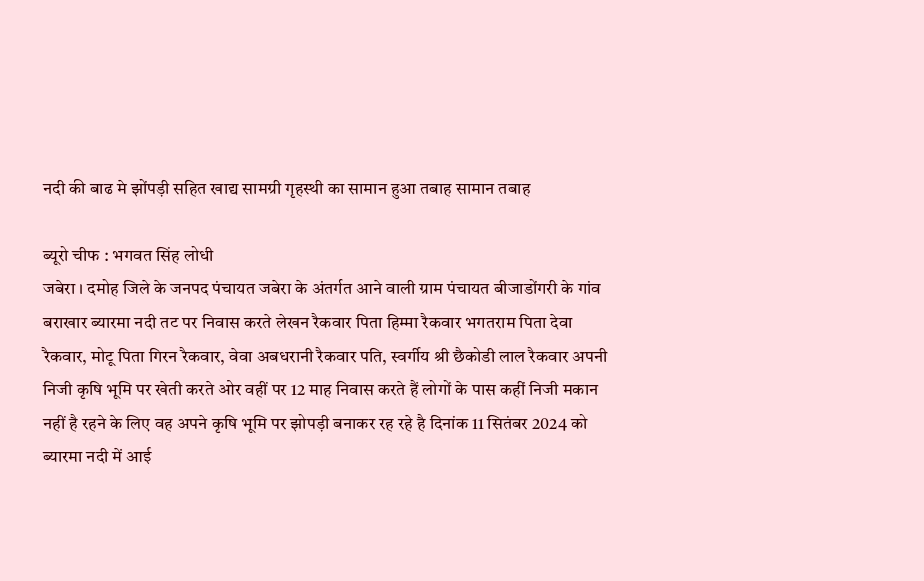नदी की बाढ मे झोंपड़ी सहित खाद्य सामग्री गृहस्थी का सामान हुआ तबाह सामान तबाह

ब्यूरो चीफ : भगवत सिंह लोधी
जबेरा । दमोह जिले के जनपद पंचायत जबेरा के अंतर्गत आने वाली ग्राम पंचायत बीजाडोंगरी के गांव बराखार ब्यारमा नदी तट पर निवास करते लेखन रैकवार पिता हिम्मा रैकवार भगतराम पिता देवा रैकवार, मोटू पिता गिरन रैकवार, वेवा अबधरानी रैकवार पति, स्वर्गीय श्री छैकोडी लाल रैकवार अपनी निजी कृषि भूमि पर खेती करते ओर वहीं पर 12 माह निवास करते हैं लोगों के पास कहीं निजी मकान नहीं है रहने के लिए वह अपने कृषि भूमि पर झोपड़ी बनाकर रह रहे है दिनांक 11 सितंबर 2024 को ब्यारमा नदी में आई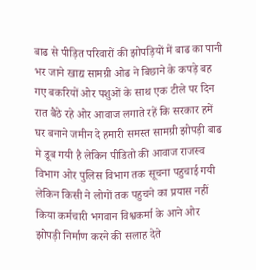बाढ से पीड़ित परिवारों की झोपड़ियों में बाढ का पानी भर जाने खाद्य सामग्री ओढ ने बिछाने के कपड़े बह गए बकरियों ओर पशुओं के साथ एक टीले पर दिन रात बैठे रहे ओर आवाज लगाते रहें कि सरकार हमें घर बनाने जमीन दे हमारी समस्त सामग्री झोपड़ी बाढ मे डूब गयी है लेकिन पीडितो की आवाज राजस्व विभाग ओर पुलिस विभाग तक सूचना पहुचाई गयी लेकिन किसी ने लोगों तक पहुचने का प्रयास नहीं किया कर्मचारी भगवान विश्वकर्मा के आने ओर झोपड़ी निर्माण करने की सलाह देते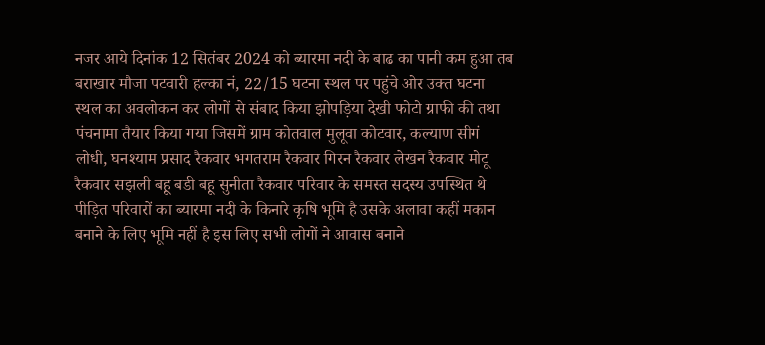नजर आये दिनांक 12 सितंबर 2024 को ब्यारमा नदी के बाढ का पानी कम हुआ तब बराखार मौजा पटवारी हल्का नं, 22/15 घटना स्थल पर पहुंचे ओर उक्त घटना स्थल का अवलोकन कर लोगों से संबाद किया झोपड़िया देखी फोटो ग्राफी की तथा पंचनामा तैयार किया गया जिसमें ग्राम कोतवाल मुलूवा कोटवार, कल्याण सीगं लोधी, घनश्याम प्रसाद रैकवार भगतराम रैकवार गिरन रैकवार लेखन रैकवार मोटू रैकवार सझली बहू बडी बहू सुनीता रैकवार परिवार के समस्त सदस्य उपस्थित थे पीड़ित परिवारों का ब्यारमा नदी के किनारे कृषि भूमि है उसके अलावा कहीं मकान बनाने के लिए भूमि नहीं है इस लिए सभी लोगों ने आवास बनाने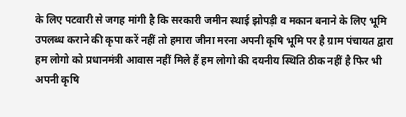के लिए पटवारी से जगह मांगी है कि सरकारी जमीन स्थाई झोपड़ी व मकान बनाने के लिए भूमि उपलब्ध कराने की कृपा करें नहीं तो हमारा जीना मरना अपनी कृषि भूमि पर है ग्राम पंचायत द्वारा हम लोगो को प्रधानमंत्री आवास नहीं मिले हैं हम लोगो की दयनीय स्थिति ठीक नहीं है फिर भी अपनी कृषि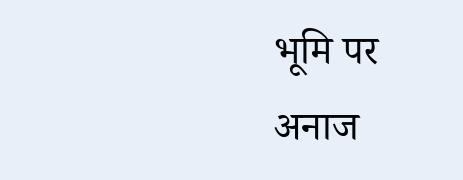भूमि पर अनाज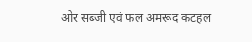ओर सब्जी एवं फल अमरूद कटहल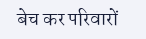बेच कर परिवारों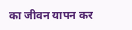का जीवन यापन कर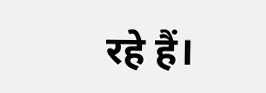रहे हैं।